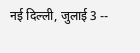नई दिल्ली, जुलाई 3 --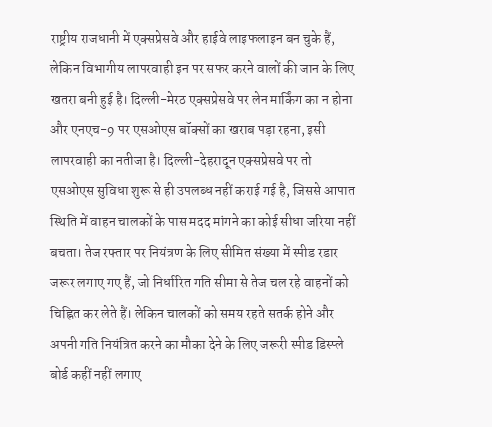राष्ट्रीय राजधानी में एक्सप्रेसवे और हाईवे लाइफलाइन बन चुके हैं, लेकिन विभागीय लापरवाही इन पर सफर करने वालों की जान के लिए खतरा बनी हुई है। दिल्ली-मेरठ एक्सप्रेसवे पर लेन मार्किंग का न होना और एनएच-9 पर एसओएस बॉक्सों का खराब पड़ा रहना, इसी लापरवाही का नतीजा है। दिल्ली-देहरादून एक्सप्रेसवे पर तो एसओएस सुविधा शुरू से ही उपलब्ध नहीं कराई गई है, जिससे आपात स्थिति में वाहन चालकों के पास मदद मांगने का कोई सीधा जरिया नहीं बचता। तेज रफ्तार पर नियंत्रण के लिए सीमित संख्या में स्पीड रडार जरूर लगाए गए हैं, जो निर्धारित गति सीमा से तेज चल रहे वाहनों को चिह्नित कर लेते हैं। लेकिन चालकों को समय रहते सतर्क होने और अपनी गति नियंत्रित करने का मौका देने के लिए जरूरी स्पीड डिस्प्ले बोर्ड कहीं नहीं लगाए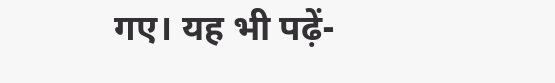गए। यह भी पढ़ें-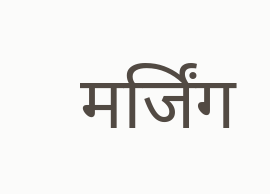मर्जिंग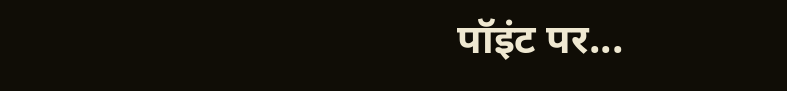पॉइंट पर...